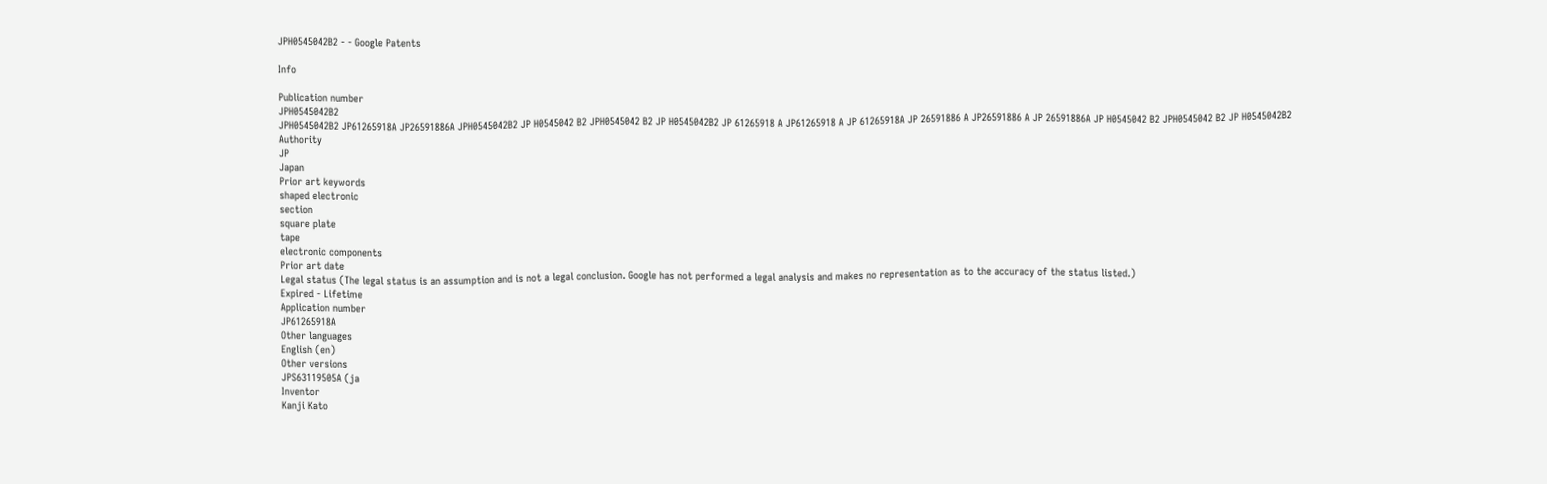JPH0545042B2 - - Google Patents

Info

Publication number
JPH0545042B2
JPH0545042B2 JP61265918A JP26591886A JPH0545042B2 JP H0545042 B2 JPH0545042 B2 JP H0545042B2 JP 61265918 A JP61265918 A JP 61265918A JP 26591886 A JP26591886 A JP 26591886A JP H0545042 B2 JPH0545042 B2 JP H0545042B2
Authority
JP
Japan
Prior art keywords
shaped electronic
section
square plate
tape
electronic components
Prior art date
Legal status (The legal status is an assumption and is not a legal conclusion. Google has not performed a legal analysis and makes no representation as to the accuracy of the status listed.)
Expired - Lifetime
Application number
JP61265918A
Other languages
English (en)
Other versions
JPS63119505A (ja
Inventor
Kanji Kato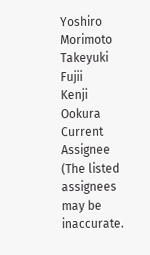Yoshiro Morimoto
Takeyuki Fujii
Kenji Ookura
Current Assignee (The listed assignees may be inaccurate.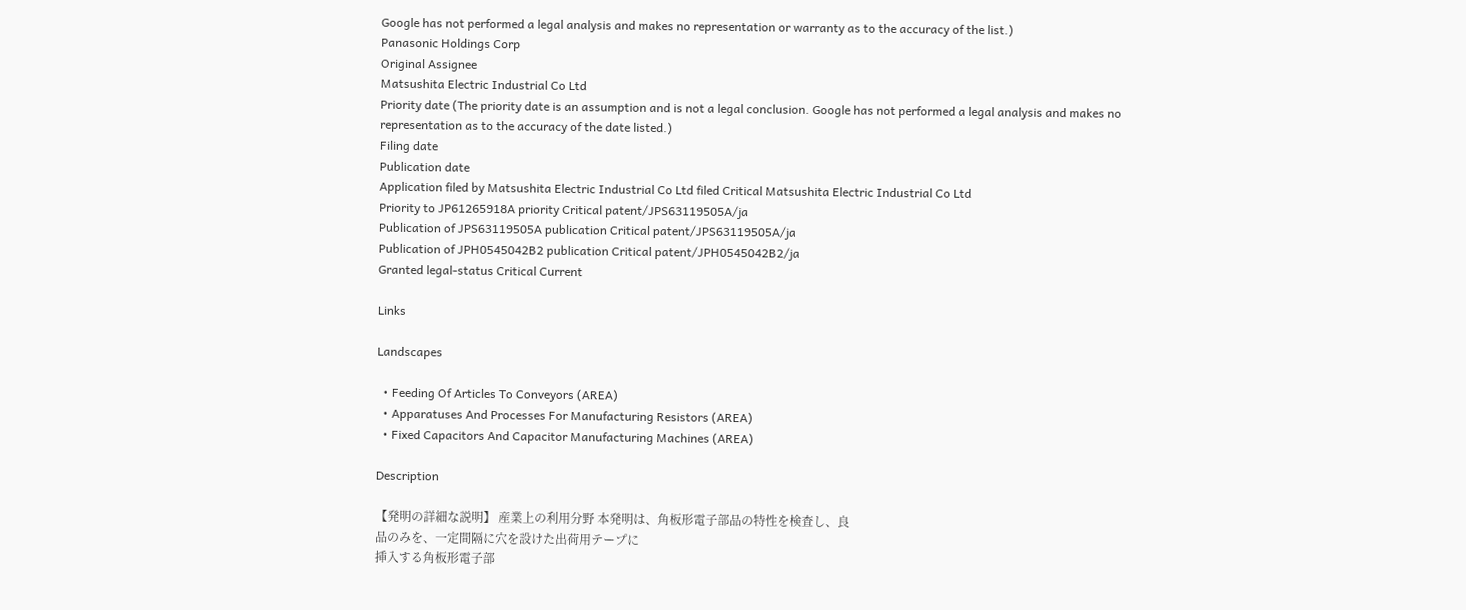Google has not performed a legal analysis and makes no representation or warranty as to the accuracy of the list.)
Panasonic Holdings Corp
Original Assignee
Matsushita Electric Industrial Co Ltd
Priority date (The priority date is an assumption and is not a legal conclusion. Google has not performed a legal analysis and makes no representation as to the accuracy of the date listed.)
Filing date
Publication date
Application filed by Matsushita Electric Industrial Co Ltd filed Critical Matsushita Electric Industrial Co Ltd
Priority to JP61265918A priority Critical patent/JPS63119505A/ja
Publication of JPS63119505A publication Critical patent/JPS63119505A/ja
Publication of JPH0545042B2 publication Critical patent/JPH0545042B2/ja
Granted legal-status Critical Current

Links

Landscapes

  • Feeding Of Articles To Conveyors (AREA)
  • Apparatuses And Processes For Manufacturing Resistors (AREA)
  • Fixed Capacitors And Capacitor Manufacturing Machines (AREA)

Description

【発明の詳細な説明】 産業上の利用分野 本発明は、角板形電子部品の特性を検査し、良
品のみを、一定間隔に穴を設けた出荷用テープに
挿入する角板形電子部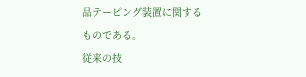品テーピング装置に関する
ものである。
従来の技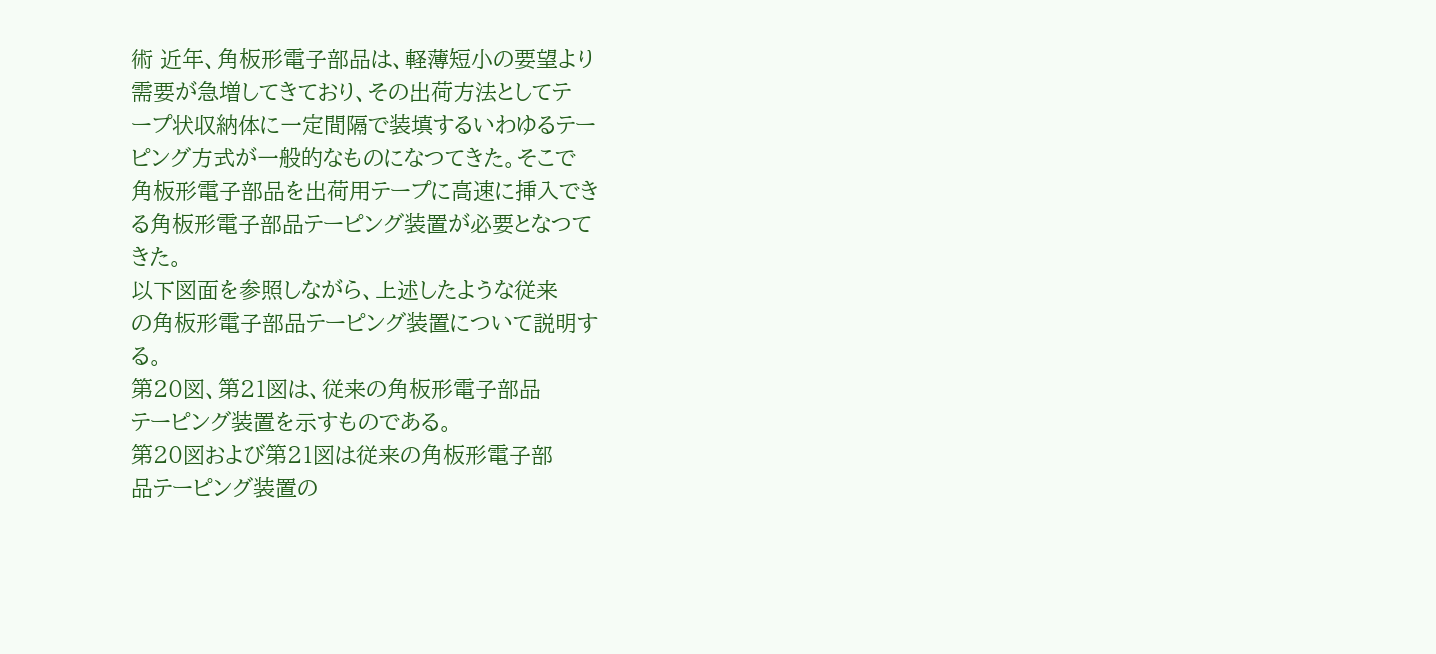術 近年、角板形電子部品は、軽薄短小の要望より
需要が急増してきており、その出荷方法としてテ
ープ状収納体に一定間隔で装填するいわゆるテー
ピング方式が一般的なものになつてきた。そこで
角板形電子部品を出荷用テープに高速に挿入でき
る角板形電子部品テーピング装置が必要となつて
きた。
以下図面を参照しながら、上述したような従来
の角板形電子部品テーピング装置について説明す
る。
第20図、第21図は、従来の角板形電子部品
テーピング装置を示すものである。
第20図および第21図は従来の角板形電子部
品テーピング装置の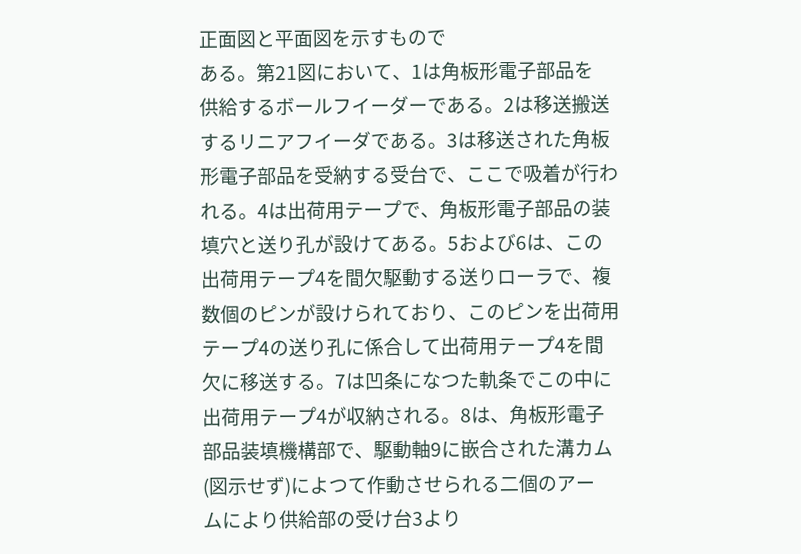正面図と平面図を示すもので
ある。第21図において、1は角板形電子部品を
供給するボールフイーダーである。2は移送搬送
するリニアフイーダである。3は移送された角板
形電子部品を受納する受台で、ここで吸着が行わ
れる。4は出荷用テープで、角板形電子部品の装
填穴と送り孔が設けてある。5および6は、この
出荷用テープ4を間欠駆動する送りローラで、複
数個のピンが設けられており、このピンを出荷用
テープ4の送り孔に係合して出荷用テープ4を間
欠に移送する。7は凹条になつた軌条でこの中に
出荷用テープ4が収納される。8は、角板形電子
部品装填機構部で、駆動軸9に嵌合された溝カム
(図示せず)によつて作動させられる二個のアー
ムにより供給部の受け台3より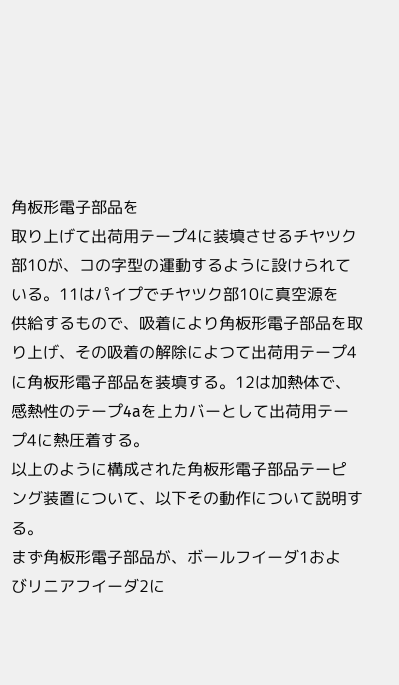角板形電子部品を
取り上げて出荷用テープ4に装填させるチヤツク
部10が、コの字型の運動するように設けられて
いる。11はパイプでチヤツク部10に真空源を
供給するもので、吸着により角板形電子部品を取
り上げ、その吸着の解除によつて出荷用テープ4
に角板形電子部品を装填する。12は加熱体で、
感熱性のテープ4aを上カバーとして出荷用テー
プ4に熱圧着する。
以上のように構成された角板形電子部品テーピ
ング装置について、以下その動作について説明す
る。
まず角板形電子部品が、ボールフイーダ1およ
びリニアフイーダ2に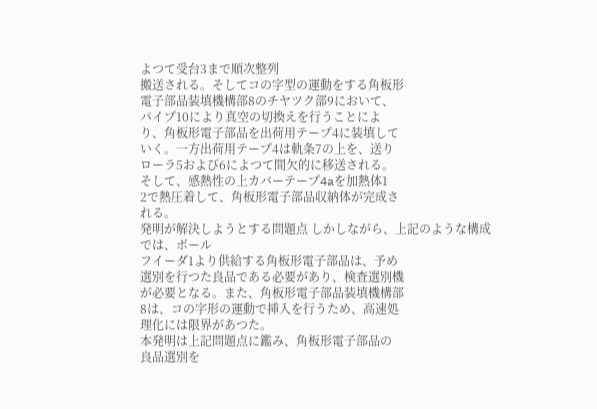よつて受台3まで順次整列
搬送される。そしてコの字型の運動をする角板形
電子部品装填機構部8のチヤツク部9において、
パイプ10により真空の切換えを行うことによ
り、角板形電子部品を出荷用テープ4に装填して
いく。一方出荷用テープ4は軌条7の上を、送り
ローラ5および6によつて間欠的に移送される。
そして、感熱性の上カバーテープ4aを加熱体1
2で熱圧着して、角板形電子部品収納体が完成さ
れる。
発明が解決しようとする問題点 しかしながら、上記のような構成では、ボール
フイーダ1より供給する角板形電子部品は、予め
選別を行つた良品である必要があり、検査選別機
が必要となる。また、角板形電子部品装填機構部
8は、コの字形の運動で挿入を行うため、高速処
理化には限界があつた。
本発明は上記問題点に鑑み、角板形電子部品の
良品選別を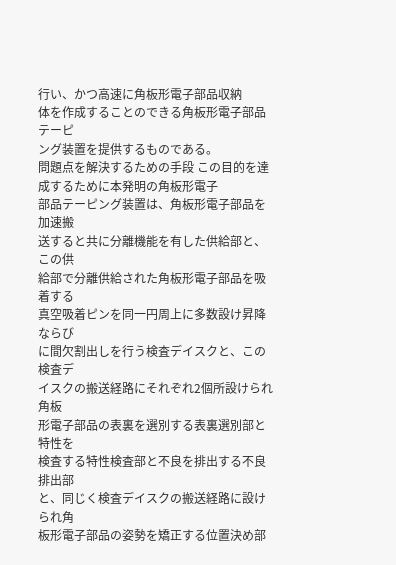行い、かつ高速に角板形電子部品収納
体を作成することのできる角板形電子部品テーピ
ング装置を提供するものである。
問題点を解決するための手段 この目的を達成するために本発明の角板形電子
部品テーピング装置は、角板形電子部品を加速搬
送すると共に分離機能を有した供給部と、この供
給部で分離供給された角板形電子部品を吸着する
真空吸着ピンを同一円周上に多数設け昇降ならび
に間欠割出しを行う検査デイスクと、この検査デ
イスクの搬送経路にそれぞれ2個所設けられ角板
形電子部品の表裏を選別する表裏選別部と特性を
検査する特性検査部と不良を排出する不良排出部
と、同じく検査デイスクの搬送経路に設けられ角
板形電子部品の姿勢を矯正する位置決め部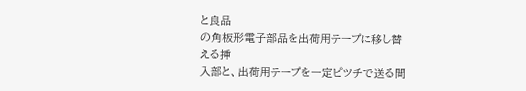と良品
の角板形電子部品を出荷用テープに移し替える挿
入部と、出荷用テープを一定ピツチで送る間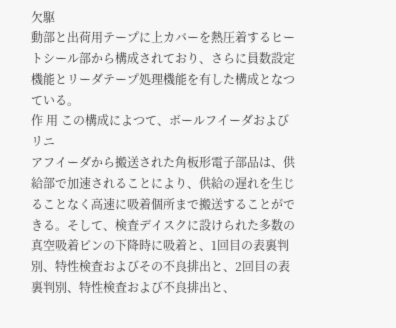欠駆
動部と出荷用テープに上カバーを熱圧着するヒー
トシール部から構成されており、さらに員数設定
機能とリーダテープ処理機能を有した構成となつ
ている。
作 用 この構成によつて、ボールフイーダおよびリニ
アフイーダから搬送された角板形電子部品は、供
給部で加速されることにより、供給の遅れを生じ
ることなく高速に吸着個所まで搬送することがで
きる。そして、検査デイスクに設けられた多数の
真空吸着ピンの下降時に吸着と、1回目の表裏判
別、特性検査およびその不良排出と、2回目の表
裏判別、特性検査および不良排出と、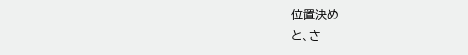位置決め
と、さ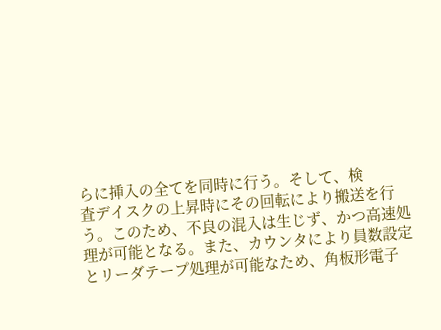らに挿入の全てを同時に行う。そして、検
査デイスクの上昇時にその回転により搬送を行
う。このため、不良の混入は生じず、かつ高速処
理が可能となる。また、カウンタにより員数設定
とリーダテープ処理が可能なため、角板形電子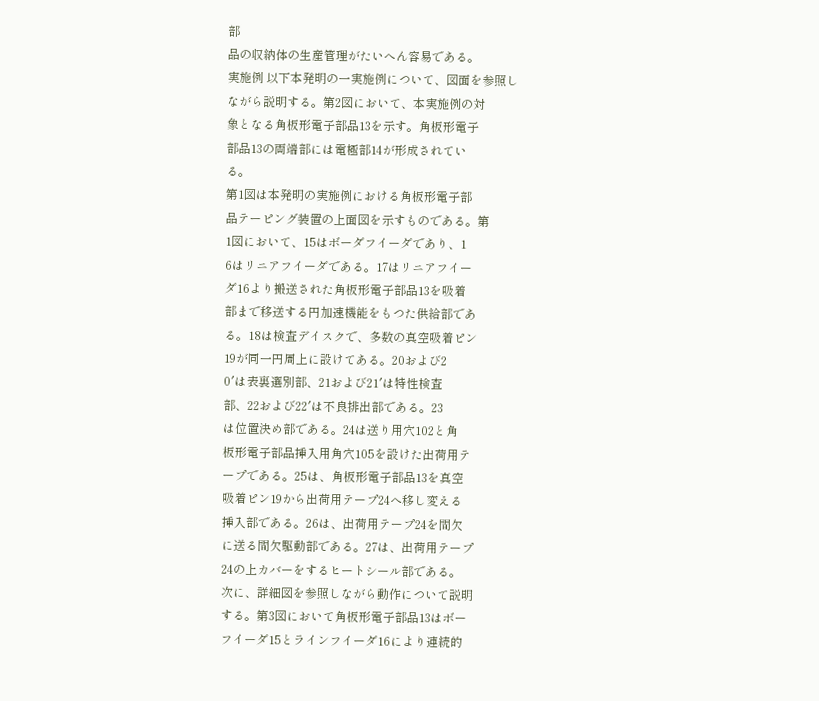部
品の収納体の生産管理がたいへん容易である。
実施例 以下本発明の一実施例について、図面を参照し
ながら説明する。第2図において、本実施例の対
象となる角板形電子部品13を示す。角板形電子
部品13の両端部には電極部14が形成されてい
る。
第1図は本発明の実施例における角板形電子部
品テーピング装置の上面図を示すものである。第
1図において、15はボーダフイーダであり、1
6はリニアフイーダである。17はリニアフイー
ダ16より搬送された角板形電子部品13を吸着
部まで移送する円加速機能をもつた供給部であ
る。18は検査デイスクで、多数の真空吸着ピン
19が同一円周上に設けてある。20および2
0′は表裏選別部、21および21′は特性検査
部、22および22′は不良排出部である。23
は位置決め部である。24は送り用穴102と角
板形電子部品挿入用角穴105を設けた出荷用テ
ープである。25は、角板形電子部品13を真空
吸着ピン19から出荷用テープ24へ移し変える
挿入部である。26は、出荷用テープ24を間欠
に送る間欠駆動部である。27は、出荷用テープ
24の上カバーをするヒートシール部である。
次に、詳細図を参照しながら動作について説明
する。第3図において角板形電子部品13はボー
フイーダ15とラインフイーダ16により連続的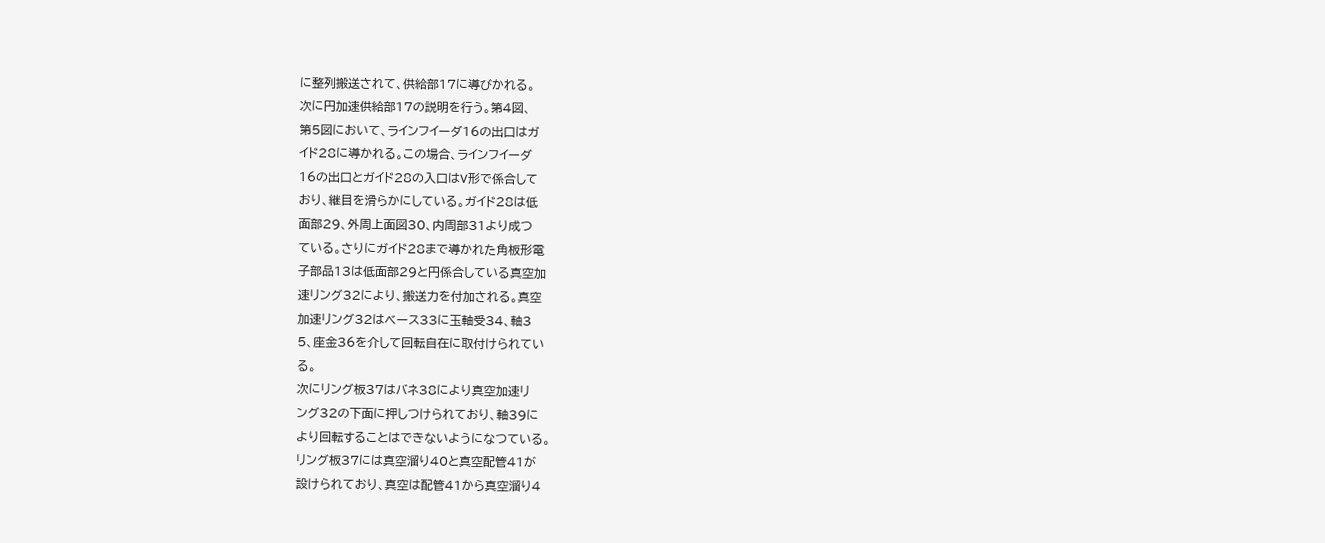に整列搬送されて、供給部17に導びかれる。
次に円加速供給部17の説明を行う。第4図、
第5図において、ラインフイーダ16の出口はガ
イド28に導かれる。この場合、ラインフイーダ
16の出口とガイド28の入口はV形で係合して
おり、継目を滑らかにしている。ガイド28は低
面部29、外周上面図30、内周部31より成つ
ている。さりにガイド28まで導かれた角板形電
子部品13は低面部29と円係合している真空加
速リング32により、搬送力を付加される。真空
加速リング32はベース33に玉軸受34、軸3
5、座金36を介して回転自在に取付けられてい
る。
次にリング板37はバネ38により真空加速リ
ング32の下面に押しつけられており、軸39に
より回転することはできないようになつている。
リング板37には真空溜り40と真空配管41が
設けられており、真空は配管41から真空溜り4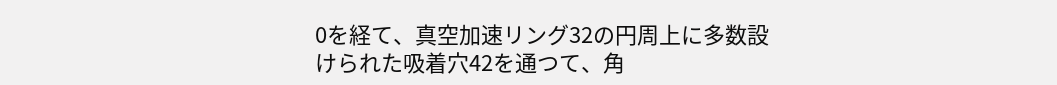0を経て、真空加速リング32の円周上に多数設
けられた吸着穴42を通つて、角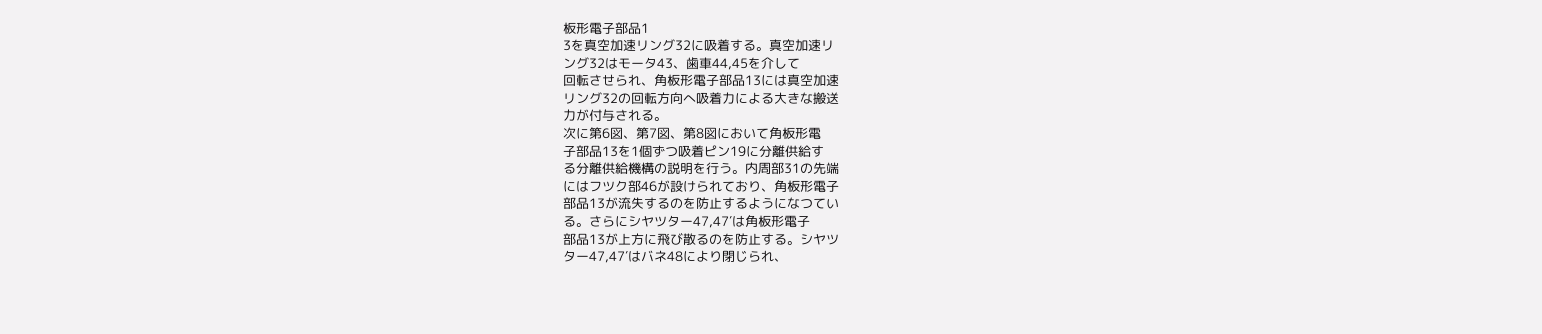板形電子部品1
3を真空加速リング32に吸着する。真空加速リ
ング32はモータ43、歯車44,45を介して
回転させられ、角板形電子部品13には真空加速
リング32の回転方向へ吸着力による大きな搬送
力が付与される。
次に第6図、第7図、第8図において角板形電
子部品13を1個ずつ吸着ピン19に分離供給す
る分離供給機構の説明を行う。内周部31の先端
にはフツク部46が設けられており、角板形電子
部品13が流失するのを防止するようになつてい
る。さらにシヤツター47,47′は角板形電子
部品13が上方に飛び散るのを防止する。シヤツ
ター47,47′はバネ48により閉じられ、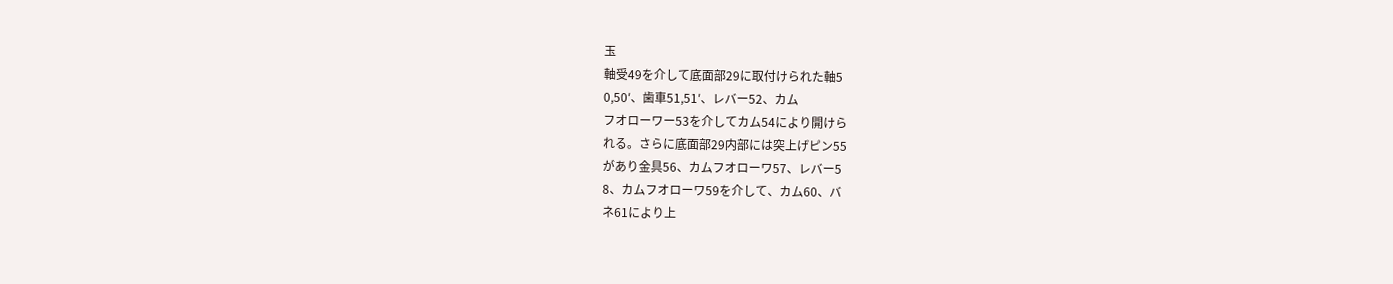玉
軸受49を介して底面部29に取付けられた軸5
0,50′、歯車51,51′、レバー52、カム
フオローワー53を介してカム54により開けら
れる。さらに底面部29内部には突上げピン55
があり金具56、カムフオローワ57、レバー5
8、カムフオローワ59を介して、カム60、バ
ネ61により上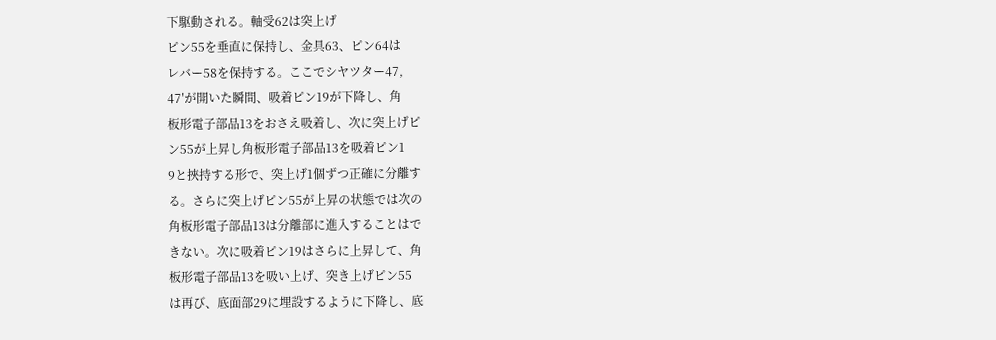下駆動される。軸受62は突上げ
ピン55を垂直に保持し、金具63、ピン64は
レバー58を保持する。ここでシヤツター47,
47′が開いた瞬間、吸着ピン19が下降し、角
板形電子部品13をおさえ吸着し、次に突上げピ
ン55が上昇し角板形電子部品13を吸着ピン1
9と挾持する形で、突上げ1個ずつ正確に分離す
る。さらに突上げピン55が上昇の状態では次の
角板形電子部品13は分離部に進入することはで
きない。次に吸着ピン19はさらに上昇して、角
板形電子部品13を吸い上げ、突き上げピン55
は再び、底面部29に埋設するように下降し、底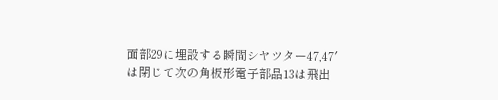面部29に埋設する瞬間シヤツター47,47′
は閉じて次の角板形電子部品13は飛出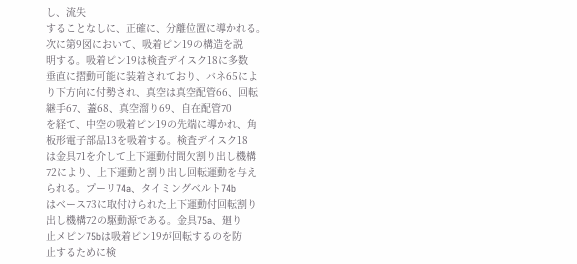し、流失
することなしに、正確に、分離位置に導かれる。
次に第9図において、吸着ピン19の構造を説
明する。吸着ピン19は検査デイスク18に多数
垂直に摺動可能に装着されており、バネ65によ
り下方向に付勢され、真空は真空配管66、回転
継手67、蓋68、真空溜り69、自在配管70
を経て、中空の吸着ピン19の先端に導かれ、角
板形電子部品13を吸着する。検査デイスク18
は金具71を介して上下運動付間欠割り出し機構
72により、上下運動と割り出し回転運動を与え
られる。プーリ74a、タイミングベルト74b
はベース73に取付けられた上下運動付回転割り
出し機構72の駆動源である。金具75a、廻り
止メピン75bは吸着ピン19が回転するのを防
止するために検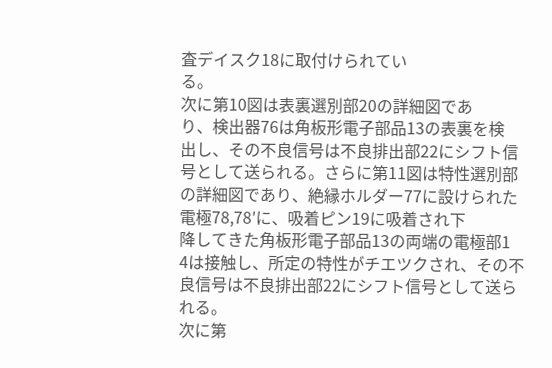査デイスク18に取付けられてい
る。
次に第10図は表裏選別部20の詳細図であ
り、検出器76は角板形電子部品13の表裏を検
出し、その不良信号は不良排出部22にシフト信
号として送られる。さらに第11図は特性選別部
の詳細図であり、絶縁ホルダー77に設けられた
電極78,78′に、吸着ピン19に吸着され下
降してきた角板形電子部品13の両端の電極部1
4は接触し、所定の特性がチエツクされ、その不
良信号は不良排出部22にシフト信号として送ら
れる。
次に第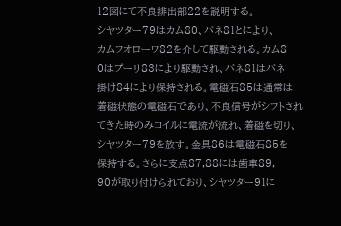12図にて不良排出部22を説明する。
シヤツター79はカム80、バネ81とにより、
カムフオローワ82を介して駆動される。カム8
0はプーリ83により駆動され、バネ81はバネ
掛け84により保持される。電磁石85は通常は
着磁状態の電磁石であり、不良信号がシフトされ
てきた時のみコイルに電流が流れ、着磁を切り、
シヤツター79を放す。金具86は電磁石85を
保持する。さらに支点87,88には歯車89,
90が取り付けられており、シヤツター91に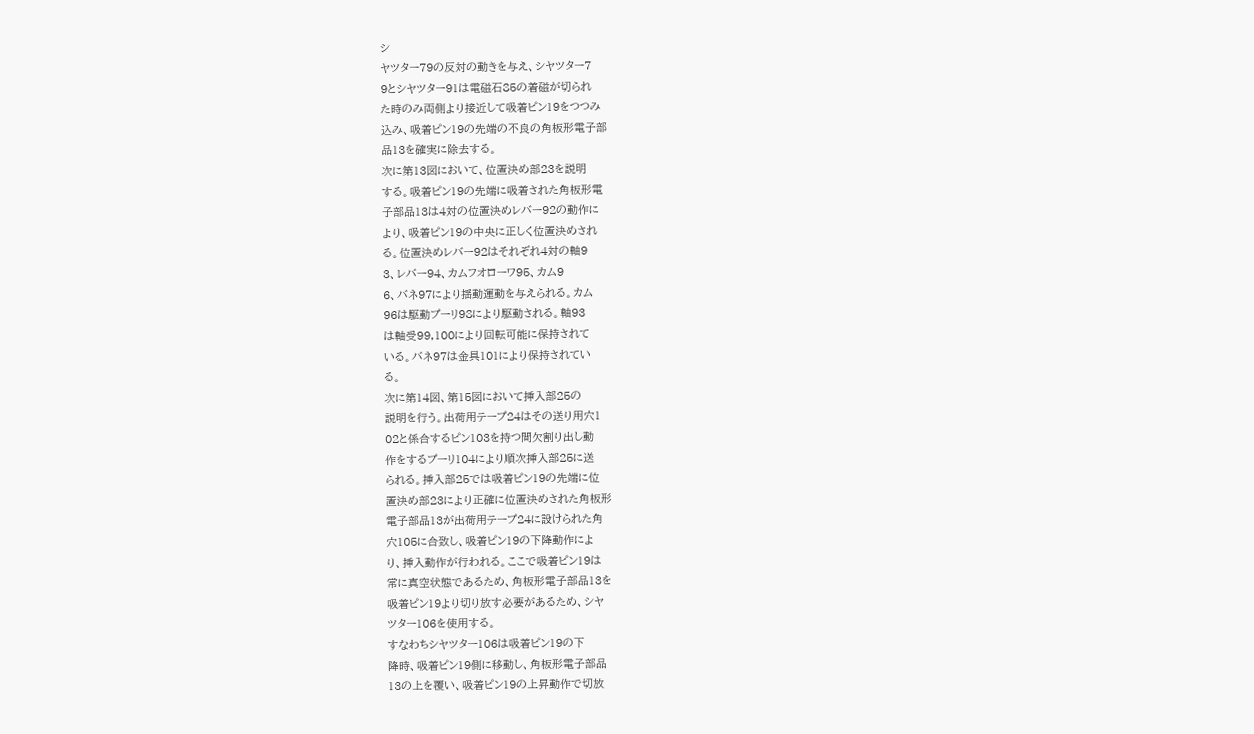シ
ヤツター79の反対の動きを与え、シヤツター7
9とシヤツター91は電磁石85の着磁が切られ
た時のみ両側より接近して吸着ピン19をつつみ
込み、吸着ピン19の先端の不良の角板形電子部
品13を確実に除去する。
次に第13図において、位置決め部23を説明
する。吸着ピン19の先端に吸着された角板形電
子部品13は4対の位置決めレバー92の動作に
より、吸着ピン19の中央に正しく位置決めされ
る。位置決めレバー92はそれぞれ4対の軸9
3、レバー94、カムフオローワ95、カム9
6、バネ97により揺動運動を与えられる。カム
96は駆動プーリ98により駆動される。軸93
は軸受99,100により回転可能に保持されて
いる。バネ97は金具101により保持されてい
る。
次に第14図、第15図において挿入部25の
説明を行う。出荷用テープ24はその送り用穴1
02と係合するピン103を持つ間欠割り出し動
作をするプーリ104により順次挿入部25に送
られる。挿入部25では吸着ピン19の先端に位
置決め部23により正確に位置決めされた角板形
電子部品13が出荷用テープ24に設けられた角
穴105に合致し、吸着ピン19の下降動作によ
り、挿入動作が行われる。ここで吸着ピン19は
常に真空状態であるため、角板形電子部品13を
吸着ピン19より切り放す必要があるため、シヤ
ツター106を使用する。
すなわちシヤツター106は吸着ピン19の下
降時、吸着ピン19側に移動し、角板形電子部品
13の上を覆い、吸着ピン19の上昇動作で切放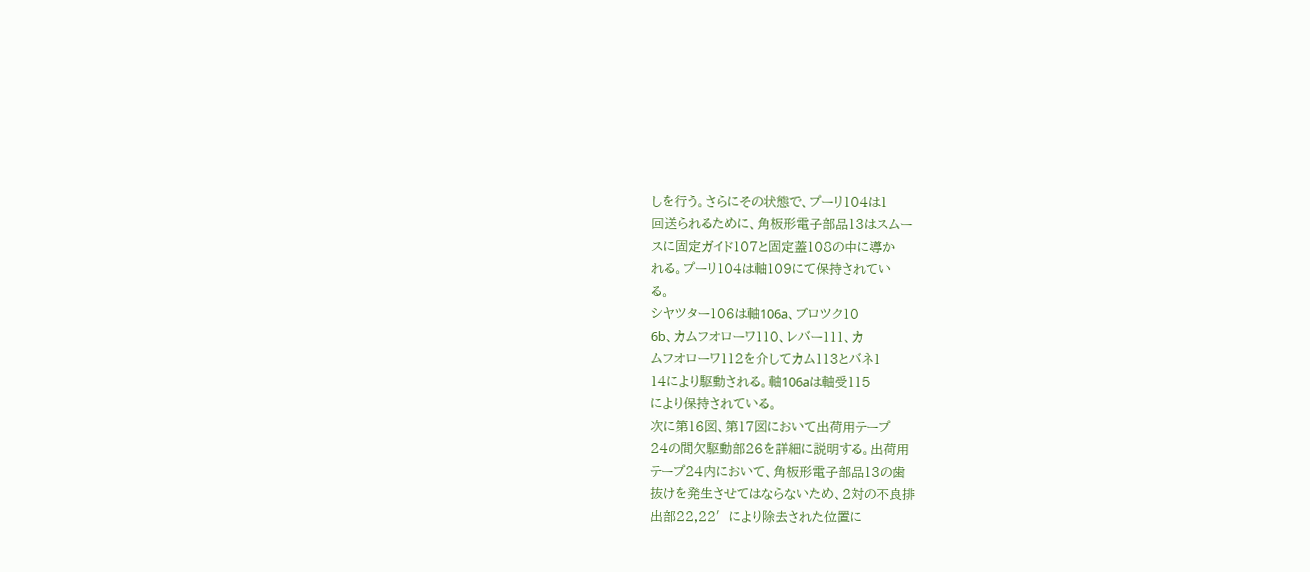しを行う。さらにその状態で、プーリ104は1
回送られるために、角板形電子部品13はスムー
スに固定ガイド107と固定蓋108の中に導か
れる。プーリ104は軸109にて保持されてい
る。
シヤツター106は軸106a、ブロツク10
6b、カムフオローワ110、レバー111、カ
ムフオローワ112を介してカム113とバネ1
14により駆動される。軸106aは軸受115
により保持されている。
次に第16図、第17図において出荷用テープ
24の間欠駆動部26を詳細に説明する。出荷用
テープ24内において、角板形電子部品13の歯
抜けを発生させてはならないため、2対の不良排
出部22,22′により除去された位置に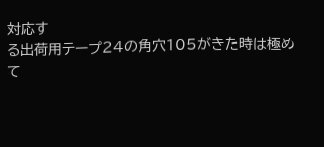対応す
る出荷用テープ24の角穴105がきた時は極め
て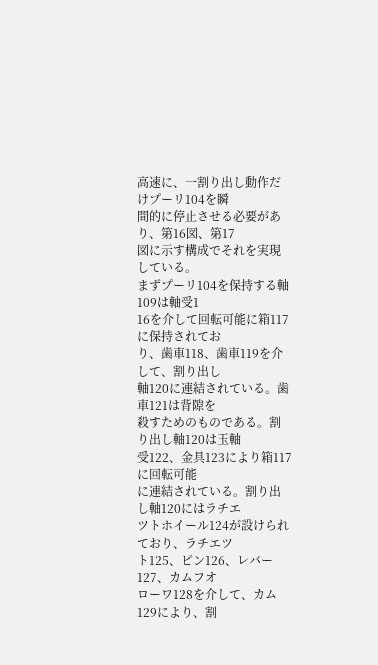高速に、一割り出し動作だけプーリ104を瞬
間的に停止させる必要があり、第16図、第17
図に示す構成でそれを実現している。
まずプーリ104を保持する軸109は軸受1
16を介して回転可能に箱117に保持されてお
り、歯車118、歯車119を介して、割り出し
軸120に連結されている。歯車121は背隙を
殺すためのものである。割り出し軸120は玉軸
受122、金具123により箱117に回転可能
に連結されている。割り出し軸120にはラチエ
ツトホイール124が設けられており、ラチエツ
ト125、ピン126、レバー127、カムフオ
ローワ128を介して、カム129により、割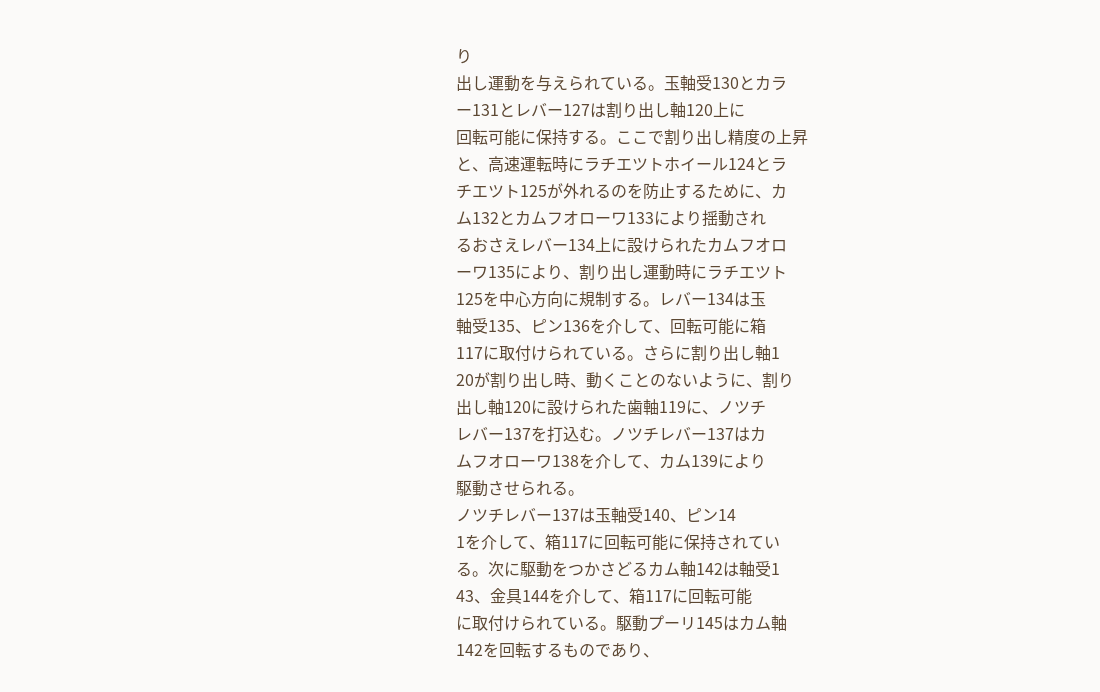り
出し運動を与えられている。玉軸受130とカラ
ー131とレバー127は割り出し軸120上に
回転可能に保持する。ここで割り出し精度の上昇
と、高速運転時にラチエツトホイール124とラ
チエツト125が外れるのを防止するために、カ
ム132とカムフオローワ133により揺動され
るおさえレバー134上に設けられたカムフオロ
ーワ135により、割り出し運動時にラチエツト
125を中心方向に規制する。レバー134は玉
軸受135、ピン136を介して、回転可能に箱
117に取付けられている。さらに割り出し軸1
20が割り出し時、動くことのないように、割り
出し軸120に設けられた歯軸119に、ノツチ
レバー137を打込む。ノツチレバー137はカ
ムフオローワ138を介して、カム139により
駆動させられる。
ノツチレバー137は玉軸受140、ピン14
1を介して、箱117に回転可能に保持されてい
る。次に駆動をつかさどるカム軸142は軸受1
43、金具144を介して、箱117に回転可能
に取付けられている。駆動プーリ145はカム軸
142を回転するものであり、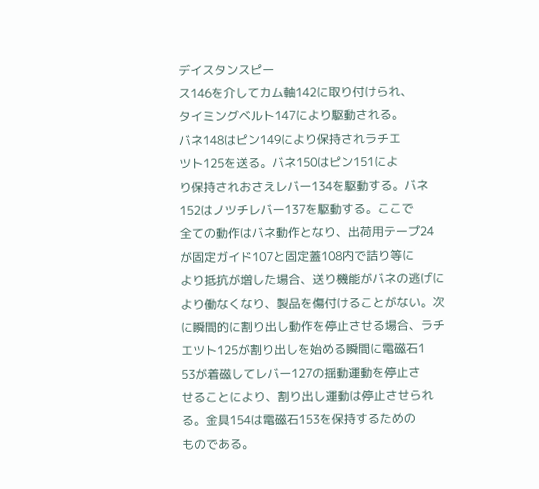デイスタンスピー
ス146を介してカム軸142に取り付けられ、
タイミングベルト147により駆動される。
バネ148はピン149により保持されラチエ
ツト125を送る。バネ150はピン151によ
り保持されおさえレバー134を駆動する。バネ
152はノツチレバー137を駆動する。ここで
全ての動作はバネ動作となり、出荷用テープ24
が固定ガイド107と固定蓋108内で詰り等に
より抵抗が増した場合、送り機能がバネの逃げに
より働なくなり、製品を傷付けることがない。次
に瞬間的に割り出し動作を停止させる場合、ラチ
エツト125が割り出しを始める瞬間に電磁石1
53が着磁してレバー127の揺動運動を停止さ
せることにより、割り出し運動は停止させられ
る。金具154は電磁石153を保持するための
ものである。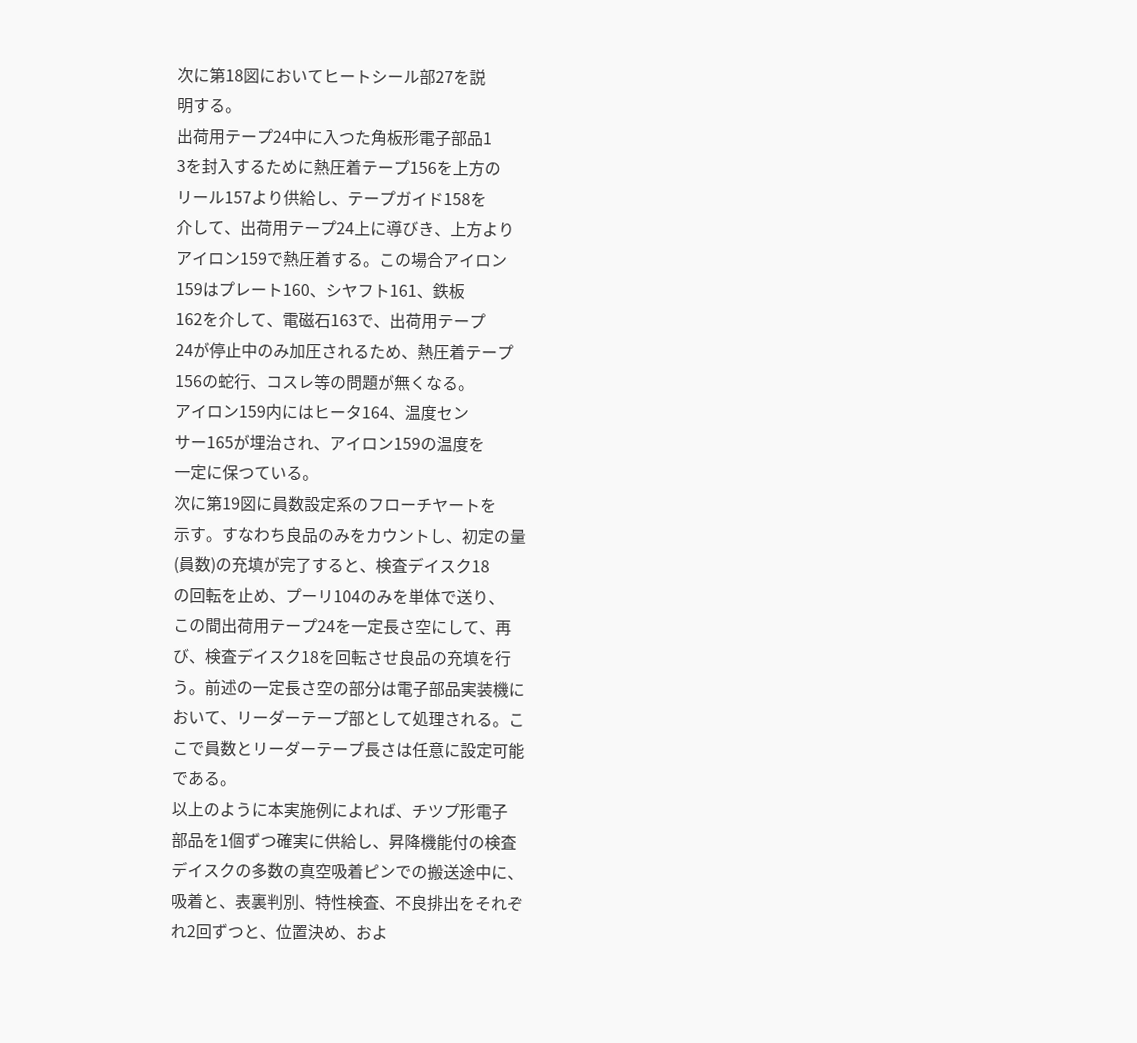次に第18図においてヒートシール部27を説
明する。
出荷用テープ24中に入つた角板形電子部品1
3を封入するために熱圧着テープ156を上方の
リール157より供給し、テープガイド158を
介して、出荷用テープ24上に導びき、上方より
アイロン159で熱圧着する。この場合アイロン
159はプレート160、シヤフト161、鉄板
162を介して、電磁石163で、出荷用テープ
24が停止中のみ加圧されるため、熱圧着テープ
156の蛇行、コスレ等の問題が無くなる。
アイロン159内にはヒータ164、温度セン
サー165が埋治され、アイロン159の温度を
一定に保つている。
次に第19図に員数設定系のフローチヤートを
示す。すなわち良品のみをカウントし、初定の量
(員数)の充填が完了すると、検査デイスク18
の回転を止め、プーリ104のみを単体で送り、
この間出荷用テープ24を一定長さ空にして、再
び、検査デイスク18を回転させ良品の充填を行
う。前述の一定長さ空の部分は電子部品実装機に
おいて、リーダーテープ部として処理される。こ
こで員数とリーダーテープ長さは任意に設定可能
である。
以上のように本実施例によれば、チツプ形電子
部品を1個ずつ確実に供給し、昇降機能付の検査
デイスクの多数の真空吸着ピンでの搬送途中に、
吸着と、表裏判別、特性検査、不良排出をそれぞ
れ2回ずつと、位置決め、およ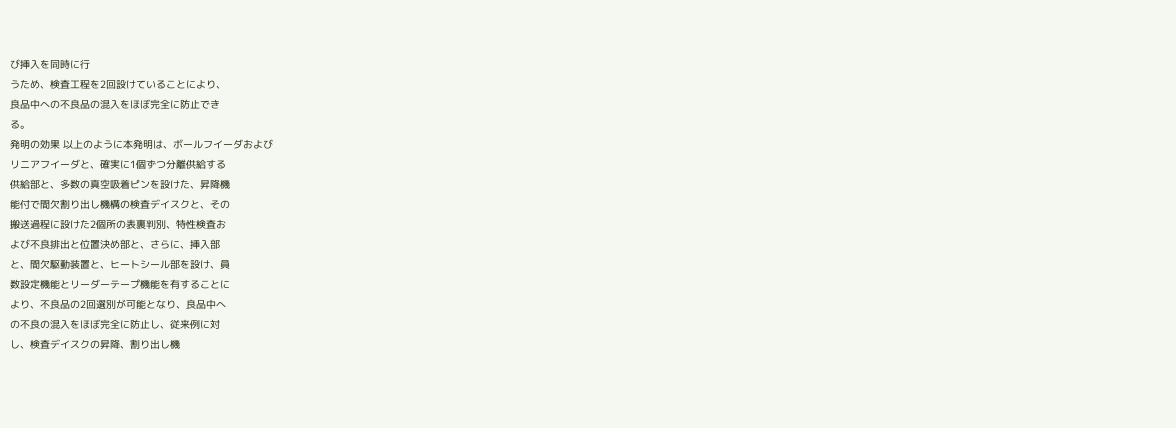び挿入を同時に行
うため、検査工程を2回設けていることにより、
良品中への不良品の混入をほぼ完全に防止でき
る。
発明の効果 以上のように本発明は、ボールフイーダおよび
リニアフイーダと、確実に1個ずつ分離供給する
供給部と、多数の真空吸着ピンを設けた、昇降機
能付で間欠割り出し機構の検査デイスクと、その
搬送過程に設けた2個所の表裏判別、特性検査お
よび不良排出と位置決め部と、さらに、挿入部
と、間欠駆動装置と、ヒートシール部を設け、員
数設定機能とリーダーテープ機能を有することに
より、不良品の2回選別が可能となり、良品中へ
の不良の混入をほぼ完全に防止し、従来例に対
し、検査デイスクの昇降、割り出し機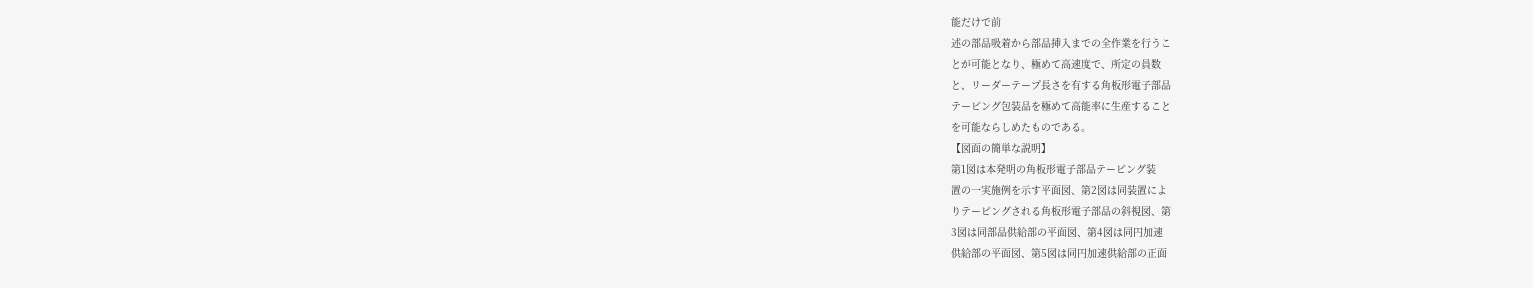能だけで前
述の部品吸着から部品挿入までの全作業を行うこ
とが可能となり、極めて高速度で、所定の員数
と、リーダーテープ長さを有する角板形電子部品
テーピング包装品を極めて高能率に生産すること
を可能ならしめたものである。
【図面の簡単な説明】
第1図は本発明の角板形電子部品テーピング装
置の一実施例を示す平面図、第2図は同装置によ
りテーピングされる角板形電子部品の斜視図、第
3図は同部品供給部の平面図、第4図は同円加速
供給部の平面図、第5図は同円加速供給部の正面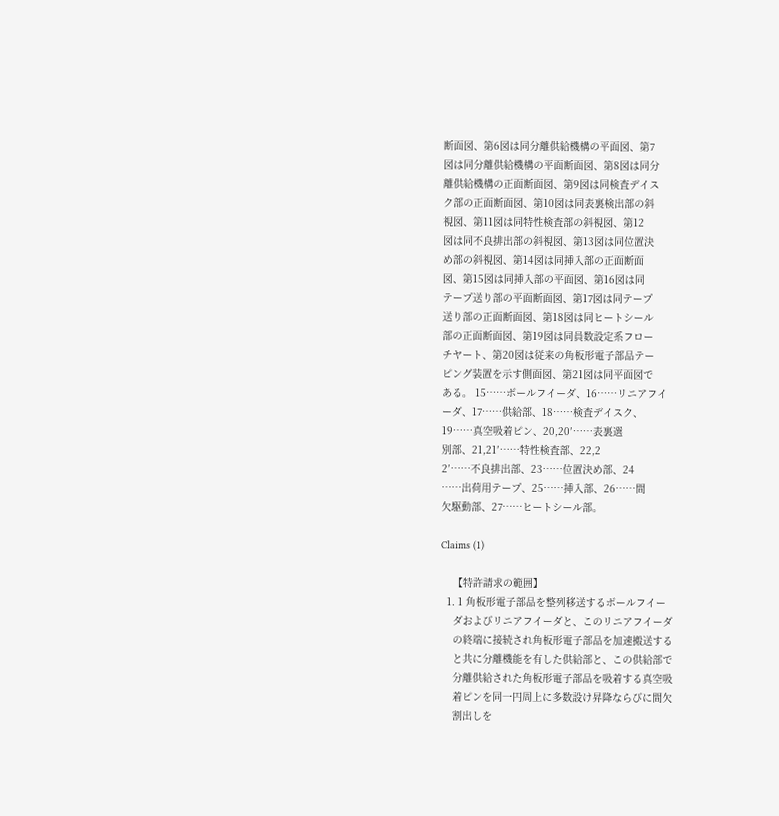断面図、第6図は同分離供給機構の平面図、第7
図は同分離供給機構の平面断面図、第8図は同分
離供給機構の正面断面図、第9図は同検査デイス
ク部の正面断面図、第10図は同表裏検出部の斜
視図、第11図は同特性検査部の斜視図、第12
図は同不良排出部の斜視図、第13図は同位置決
め部の斜視図、第14図は同挿入部の正面断面
図、第15図は同挿入部の平面図、第16図は同
テープ送り部の平面断面図、第17図は同テープ
送り部の正面断面図、第18図は同ヒートシール
部の正面断面図、第19図は同員数設定系フロー
チヤート、第20図は従来の角板形電子部品テー
ピング装置を示す側面図、第21図は同平面図で
ある。 15……ボールフイーダ、16……リニアフイ
ーダ、17……供給部、18……検査デイスク、
19……真空吸着ピン、20,20′……表裏選
別部、21,21′……特性検査部、22,2
2′……不良排出部、23……位置決め部、24
……出荷用テープ、25……挿入部、26……間
欠駆動部、27……ヒートシール部。

Claims (1)

    【特許請求の範囲】
  1. 1 角板形電子部品を整列移送するボールフイー
    ダおよびリニアフイーダと、このリニアフイーダ
    の終端に接続され角板形電子部品を加速搬送する
    と共に分離機能を有した供給部と、この供給部で
    分離供給された角板形電子部品を吸着する真空吸
    着ピンを同一円周上に多数設け昇降ならびに間欠
    割出しを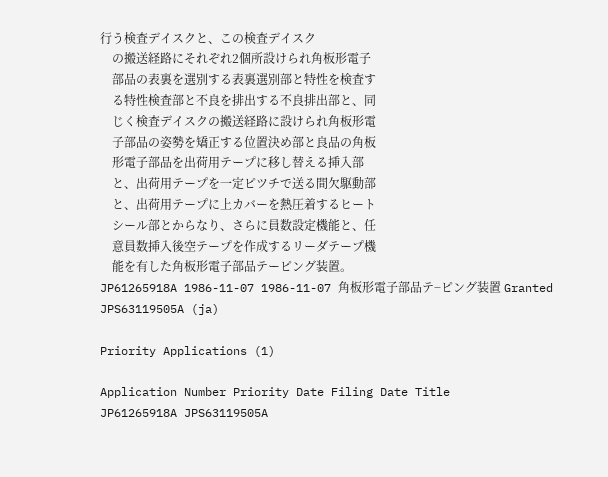行う検査デイスクと、この検査デイスク
    の搬送経路にそれぞれ2個所設けられ角板形電子
    部品の表裏を選別する表裏選別部と特性を検査す
    る特性検査部と不良を排出する不良排出部と、同
    じく検査デイスクの搬送経路に設けられ角板形電
    子部品の姿勢を矯正する位置決め部と良品の角板
    形電子部品を出荷用テープに移し替える挿入部
    と、出荷用テープを一定ピツチで送る間欠駆動部
    と、出荷用テープに上カバーを熱圧着するヒート
    シール部とからなり、さらに員数設定機能と、任
    意員数挿入後空テープを作成するリーダテープ機
    能を有した角板形電子部品テーピング装置。
JP61265918A 1986-11-07 1986-11-07 角板形電子部品テ−ピング装置 Granted JPS63119505A (ja)

Priority Applications (1)

Application Number Priority Date Filing Date Title
JP61265918A JPS63119505A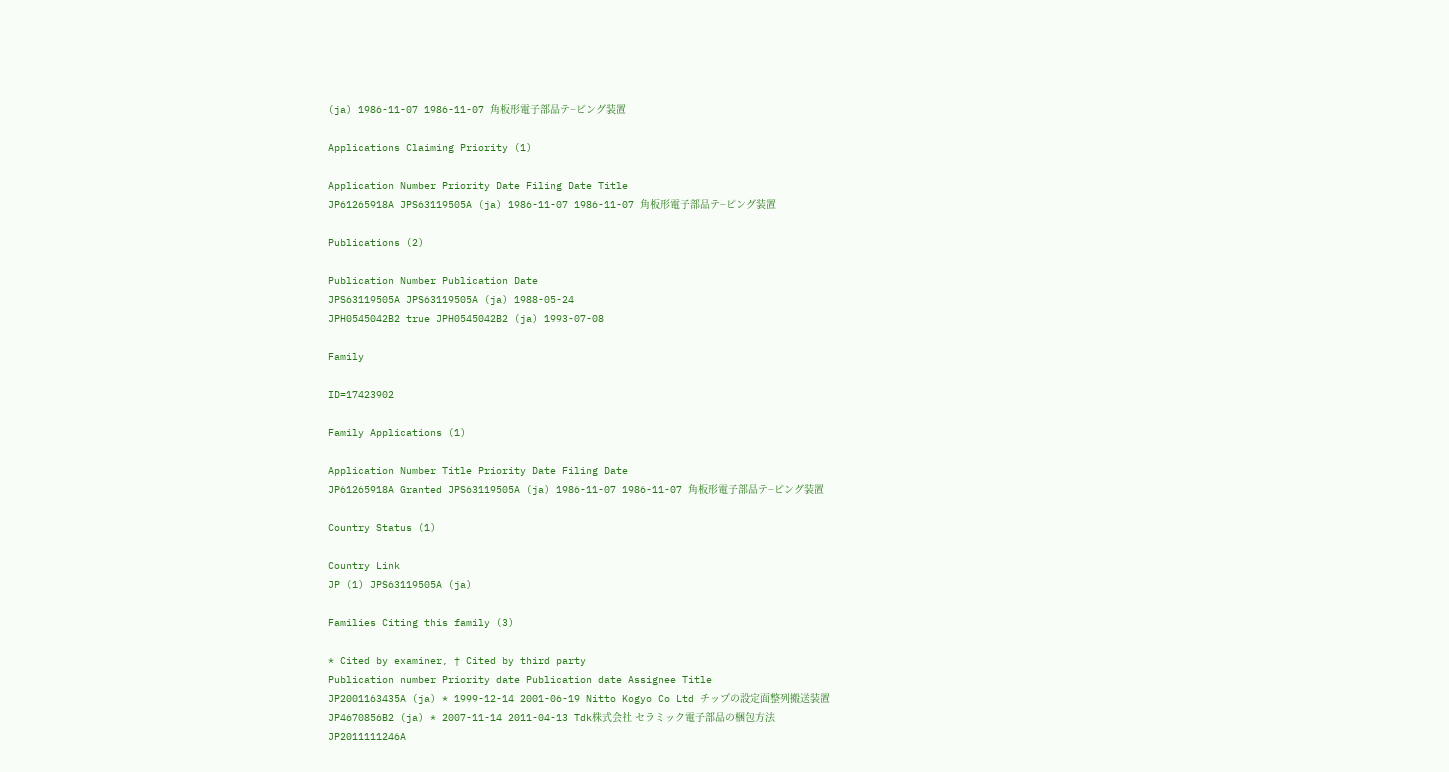(ja) 1986-11-07 1986-11-07 角板形電子部品テ−ピング装置

Applications Claiming Priority (1)

Application Number Priority Date Filing Date Title
JP61265918A JPS63119505A (ja) 1986-11-07 1986-11-07 角板形電子部品テ−ピング装置

Publications (2)

Publication Number Publication Date
JPS63119505A JPS63119505A (ja) 1988-05-24
JPH0545042B2 true JPH0545042B2 (ja) 1993-07-08

Family

ID=17423902

Family Applications (1)

Application Number Title Priority Date Filing Date
JP61265918A Granted JPS63119505A (ja) 1986-11-07 1986-11-07 角板形電子部品テ−ピング装置

Country Status (1)

Country Link
JP (1) JPS63119505A (ja)

Families Citing this family (3)

* Cited by examiner, † Cited by third party
Publication number Priority date Publication date Assignee Title
JP2001163435A (ja) * 1999-12-14 2001-06-19 Nitto Kogyo Co Ltd チップの設定面整列搬送装置
JP4670856B2 (ja) * 2007-11-14 2011-04-13 Tdk株式会社 セラミック電子部品の梱包方法
JP2011111246A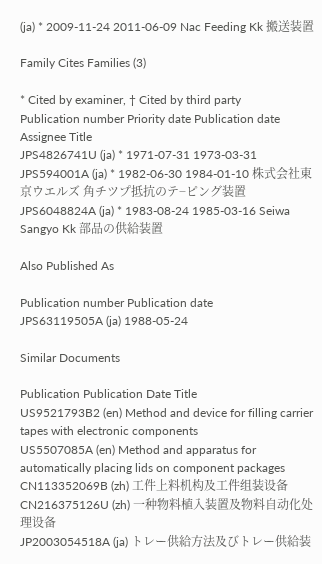(ja) * 2009-11-24 2011-06-09 Nac Feeding Kk 搬送装置

Family Cites Families (3)

* Cited by examiner, † Cited by third party
Publication number Priority date Publication date Assignee Title
JPS4826741U (ja) * 1971-07-31 1973-03-31
JPS594001A (ja) * 1982-06-30 1984-01-10 株式会社東京ウエルズ 角チツプ抵抗のテ−ピング装置
JPS6048824A (ja) * 1983-08-24 1985-03-16 Seiwa Sangyo Kk 部品の供給装置

Also Published As

Publication number Publication date
JPS63119505A (ja) 1988-05-24

Similar Documents

Publication Publication Date Title
US9521793B2 (en) Method and device for filling carrier tapes with electronic components
US5507085A (en) Method and apparatus for automatically placing lids on component packages
CN113352069B (zh) 工件上料机构及工件组装设备
CN216375126U (zh) 一种物料植入装置及物料自动化处理设备
JP2003054518A (ja) トレー供給方法及びトレー供給装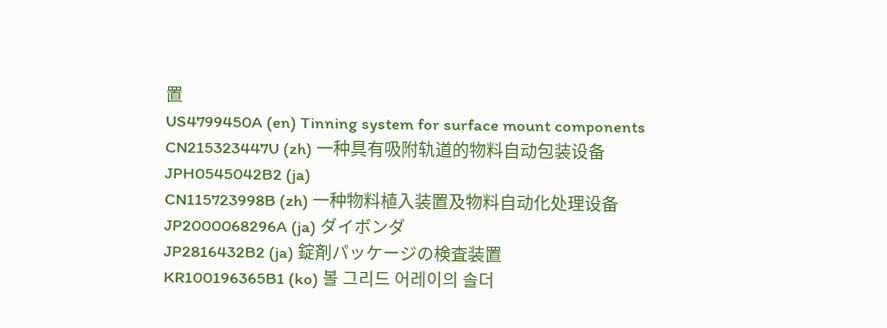置
US4799450A (en) Tinning system for surface mount components
CN215323447U (zh) 一种具有吸附轨道的物料自动包装设备
JPH0545042B2 (ja)
CN115723998B (zh) 一种物料植入装置及物料自动化处理设备
JP2000068296A (ja) ダイボンダ
JP2816432B2 (ja) 錠剤パッケージの検査装置
KR100196365B1 (ko) 볼 그리드 어레이의 솔더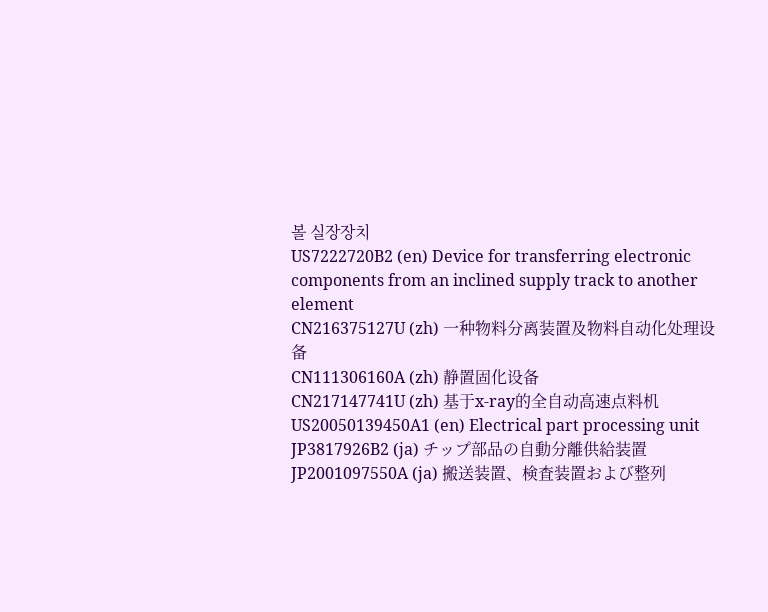볼 실장장치
US7222720B2 (en) Device for transferring electronic components from an inclined supply track to another element
CN216375127U (zh) 一种物料分离装置及物料自动化处理设备
CN111306160A (zh) 静置固化设备
CN217147741U (zh) 基于x-ray的全自动高速点料机
US20050139450A1 (en) Electrical part processing unit
JP3817926B2 (ja) チップ部品の自動分離供給装置
JP2001097550A (ja) 搬送装置、検査装置および整列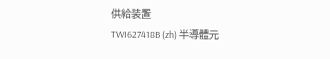供給装置
TWI627418B (zh) 半導體元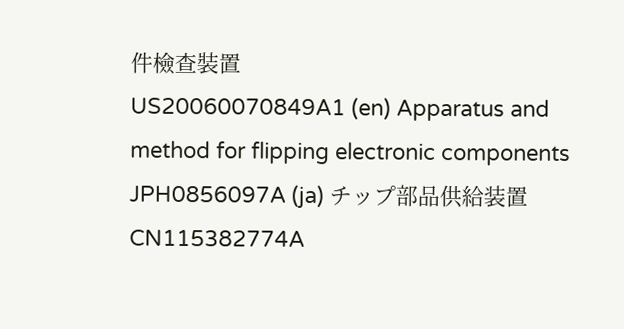件檢查裝置
US20060070849A1 (en) Apparatus and method for flipping electronic components
JPH0856097A (ja) チップ部品供給装置
CN115382774A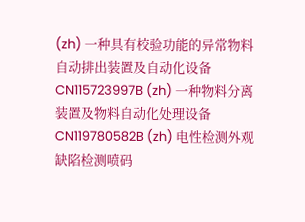(zh) 一种具有校验功能的异常物料自动排出装置及自动化设备
CN115723997B (zh) 一种物料分离装置及物料自动化处理设备
CN119780582B (zh) 电性检测外观缺陷检测喷码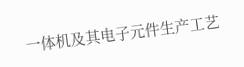一体机及其电子元件生产工艺